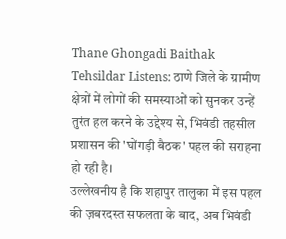Thane Ghongadi Baithak Tehsildar Listens: ठाणे जिले के ग्रामीण क्षेत्रों में लोगों की समस्याओं को सुनकर उन्हें तुरंत हल करने के उद्देश्य से, भिवंडी तहसील प्रशासन की 'घोंगड़ी बैठक' पहल की सराहना हो रही है।
उल्लेखनीय है कि शहापुर तालुका में इस पहल की ज़बरदस्त सफलता के बाद, अब भिवंडी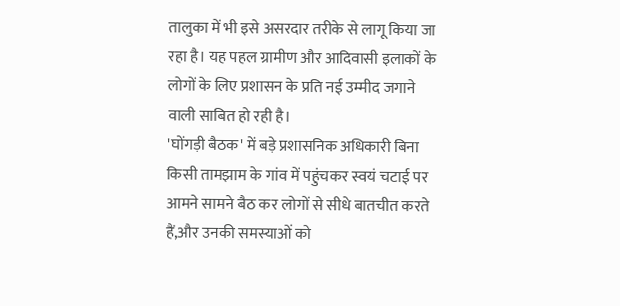तालुका में भी इसे असरदार तरीके से लागू किया जा रहा है। यह पहल ग्रामीण और आदिवासी इलाकों के लोगों के लिए प्रशासन के प्रति नई उम्मीद जगाने वाली साबित हो रही है।
'घोंगड़ी बैठक' में बड़े प्रशासनिक अधिकारी बिना किसी तामझाम के गांव में पहुंचकर स्वयं चटाई पर आमने सामने बैठ कर लोगों से सीधे बातचीत करते हैं,और उनकी समस्याओं को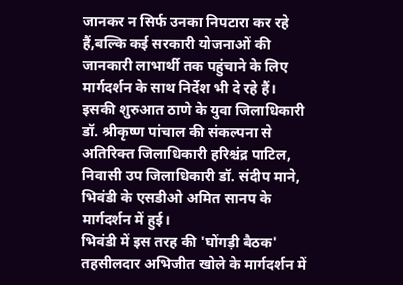जानकर न सिर्फ उनका निपटारा कर रहे हैं,बल्कि कई सरकारी योजनाओं की जानकारी लाभार्थी तक पहुंचाने के लिए मार्गदर्शन के साथ निर्देश भी दे रहे हैं।
इसकी शुरुआत ठाणे के युवा जिलाधिकारी डॉ. श्रीकृष्ण पांचाल की संकल्पना से अतिरिक्त जिलाधिकारी हरिश्चंद्र पाटिल, निवासी उप जिलाधिकारी डॉ. संदीप माने, भिवंडी के एसडीओ अमित सानप के मार्गदर्शन में हुई।
भिवंडी में इस तरह की 'घोंगड़ी बैठक' तहसीलदार अभिजीत खोले के मार्गदर्शन में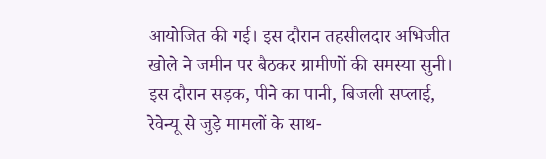आयोजित की गई। इस दौरान तहसीलदार अभिजीत खोले ने जमीन पर बैठकर ग्रामीणों की समस्या सुनी। इस दौरान सड़क, पीने का पानी, बिजली सप्लाई, रेवेन्यू से जुड़े मामलों के साथ-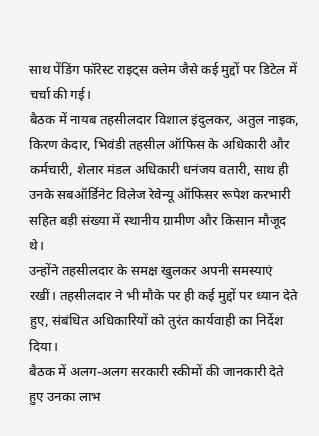साथ पेंडिंग फॉरेस्ट राइट्स क्लेम जैसे कई मुद्दों पर डिटेल में चर्चा की गई।
बैठक में नायब तहसीलदार विशाल इंदुलकर, अतुल नाइक, किरण केदार, भिवंडी तहसील ऑफिस के अधिकारी और कर्मचारी, शेलार मंडल अधिकारी धनंजय वतारी, साथ ही उनके सबऑर्डिनेट विलेज रेवेन्यू ऑफिसर रूपेश करभारी सहित बड़ी संख्या में स्थानीय ग्रामीण और किसान मौजूद थे।
उन्होंने तहसीलदार के समक्ष खुलकर अपनी समस्याएं रखीं। तहसीलदार ने भी मौके पर ही कई मुद्दों पर ध्यान देते हुए, संबंधित अधिकारियों को तुरंत कार्यवाही का निर्देश दिया।
बैठक में अलग-अलग सरकारी स्कीमों की जानकारी देते हुए उनका लाभ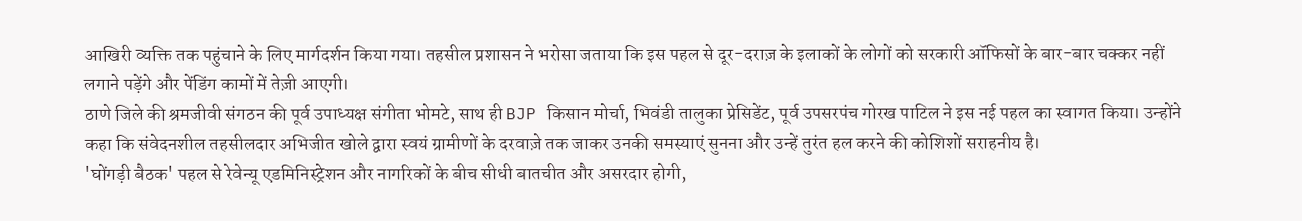आखिरी व्यक्ति तक पहुंचाने के लिए मार्गदर्शन किया गया। तहसील प्रशासन ने भरोसा जताया कि इस पहल से दूर-दराज़ के इलाकों के लोगों को सरकारी ऑफिसों के बार-बार चक्कर नहीं लगाने पड़ेंगे और पेंडिंग कामों में तेज़ी आएगी।
ठाणे जिले की श्रमजीवी संगठन की पूर्व उपाध्यक्ष संगीता भोमटे, साथ ही BJP किसान मोर्चा, भिवंडी तालुका प्रेसिडेंट, पूर्व उपसरपंच गोरख पाटिल ने इस नई पहल का स्वागत किया। उन्होंने कहा कि संवेदनशील तहसीलदार अभिजीत खोले द्वारा स्वयं ग्रामीणों के दरवाज़े तक जाकर उनकी समस्याएं सुनना और उन्हें तुरंत हल करने की कोशिशों सराहनीय है।
'घोंगड़ी बैठक' पहल से रेवेन्यू एडमिनिस्ट्रेशन और नागरिकों के बीच सीधी बातचीत और असरदार होगी,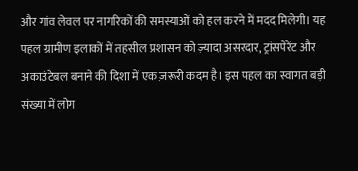और गांव लेवल पर नागरिकों की समस्याओं को हल करने में मदद मिलेगी। यह पहल ग्रामीण इलाकों में तहसील प्रशासन को ज़्यादा असरदार, ट्रांसपेरेंट और अकाउंटेबल बनाने की दिशा में एक ज़रूरी कदम है। इस पहल का स्वागत बड़ी संख्या में लोग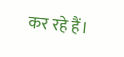कर रहे हैं।